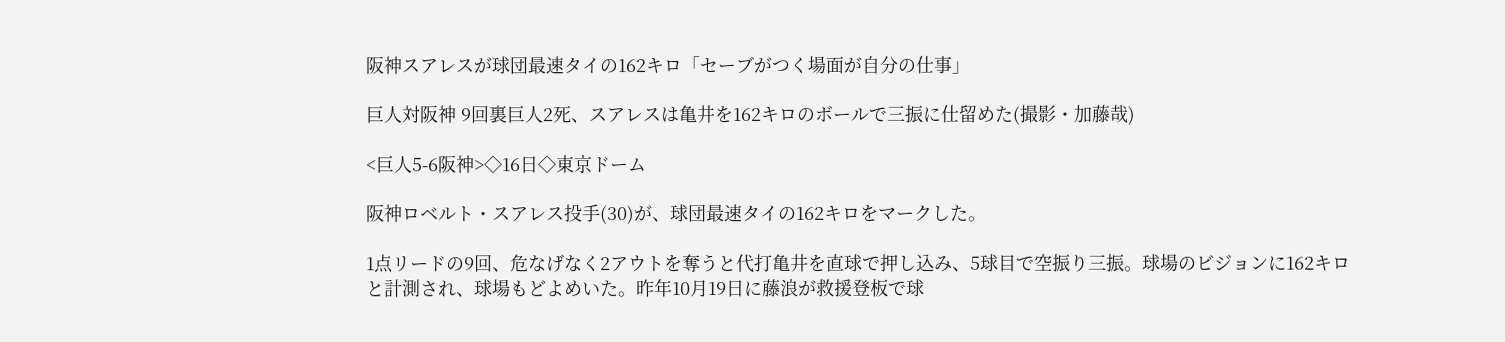阪神スアレスが球団最速タイの162キロ「セーブがつく場面が自分の仕事」

巨人対阪神 9回裏巨人2死、スアレスは亀井を162キロのボールで三振に仕留めた(撮影・加藤哉)

<巨人5-6阪神>◇16日◇東京ドーム

阪神ロベルト・スアレス投手(30)が、球団最速タイの162キロをマークした。

1点リードの9回、危なげなく2アウトを奪うと代打亀井を直球で押し込み、5球目で空振り三振。球場のビジョンに162キロと計測され、球場もどよめいた。昨年10月19日に藤浪が救援登板で球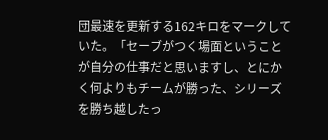団最速を更新する162キロをマークしていた。「セーブがつく場面ということが自分の仕事だと思いますし、とにかく何よりもチームが勝った、シリーズを勝ち越したっ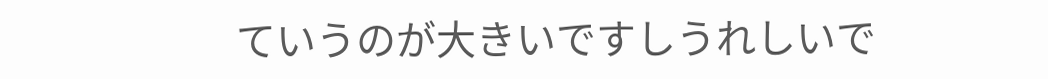ていうのが大きいですしうれしいで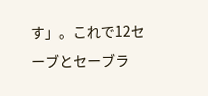す」。これで12セーブとセーブラ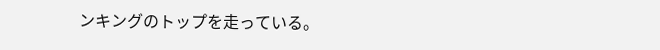ンキングのトップを走っている。